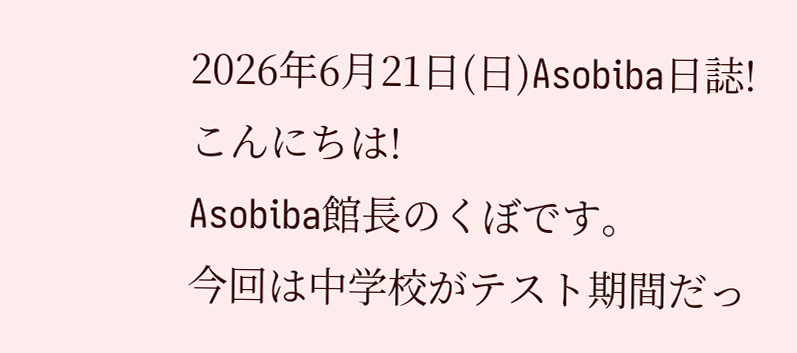2026年6月21日(日)Asobiba日誌!
こんにちは!
Asobiba館長のくぼです。
今回は中学校がテスト期間だっ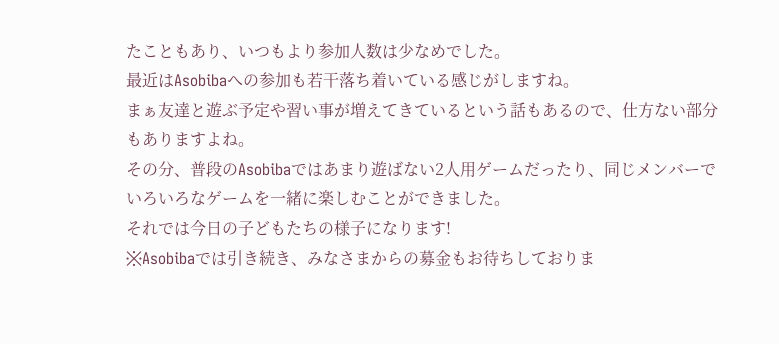たこともあり、いつもより参加人数は少なめでした。
最近はAsobibaへの参加も若干落ち着いている感じがしますね。
まぁ友達と遊ぶ予定や習い事が増えてきているという話もあるので、仕方ない部分もありますよね。
その分、普段のAsobibaではあまり遊ばない2人用ゲームだったり、同じメンバーでいろいろなゲームを一緒に楽しむことができました。
それでは今日の子どもたちの様子になります!
※Asobibaでは引き続き、みなさまからの募金もお待ちしておりま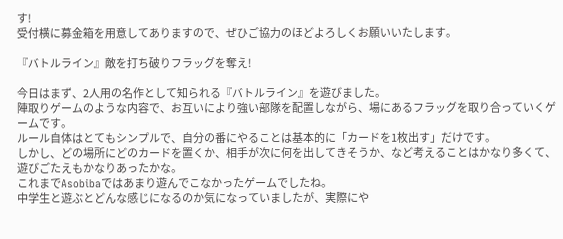す!
受付横に募金箱を用意してありますので、ぜひご協力のほどよろしくお願いいたします。

『バトルライン』敵を打ち破りフラッグを奪え!

今日はまず、2人用の名作として知られる『バトルライン』を遊びました。
陣取りゲームのような内容で、お互いにより強い部隊を配置しながら、場にあるフラッグを取り合っていくゲームです。
ルール自体はとてもシンプルで、自分の番にやることは基本的に「カードを1枚出す」だけです。
しかし、どの場所にどのカードを置くか、相手が次に何を出してきそうか、など考えることはかなり多くて、遊びごたえもかなりあったかな。
これまでAsobibaではあまり遊んでこなかったゲームでしたね。
中学生と遊ぶとどんな感じになるのか気になっていましたが、実際にや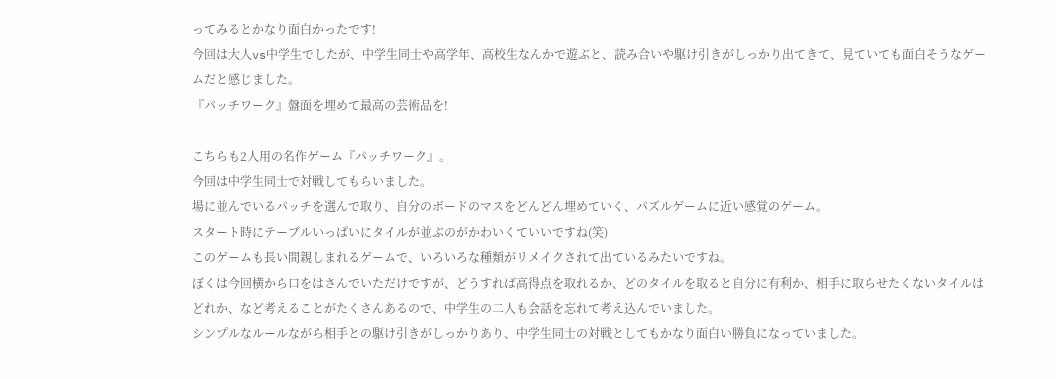ってみるとかなり面白かったです!
今回は大人vs中学生でしたが、中学生同士や高学年、高校生なんかで遊ぶと、読み合いや駆け引きがしっかり出てきて、見ていても面白そうなゲームだと感じました。
『パッチワーク』盤面を埋めて最高の芸術品を!

こちらも2人用の名作ゲーム『パッチワーク』。
今回は中学生同士で対戦してもらいました。
場に並んでいるパッチを選んで取り、自分のボードのマスをどんどん埋めていく、パズルゲームに近い感覚のゲーム。
スタート時にテーブルいっぱいにタイルが並ぶのがかわいくていいですね(笑)
このゲームも長い間親しまれるゲームで、いろいろな種類がリメイクされて出ているみたいですね。
ぼくは今回横から口をはさんでいただけですが、どうすれば高得点を取れるか、どのタイルを取ると自分に有利か、相手に取らせたくないタイルはどれか、など考えることがたくさんあるので、中学生の二人も会話を忘れて考え込んでいました。
シンプルなルールながら相手との駆け引きがしっかりあり、中学生同士の対戦としてもかなり面白い勝負になっていました。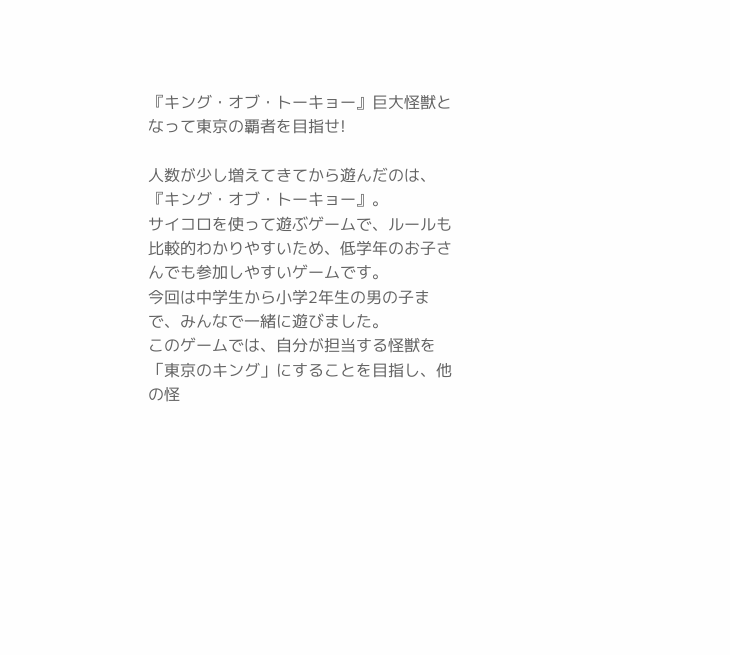『キング・オブ・トーキョー』巨大怪獣となって東京の覇者を目指せ!

人数が少し増えてきてから遊んだのは、『キング・オブ・トーキョー』。
サイコロを使って遊ぶゲームで、ルールも比較的わかりやすいため、低学年のお子さんでも参加しやすいゲームです。
今回は中学生から小学2年生の男の子まで、みんなで一緒に遊びました。
このゲームでは、自分が担当する怪獣を「東京のキング」にすることを目指し、他の怪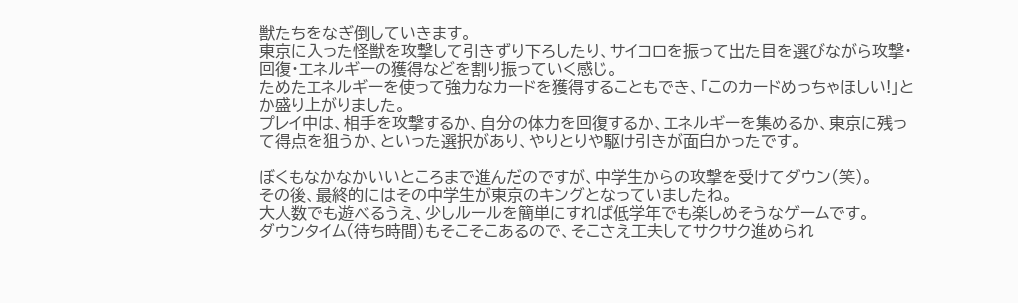獣たちをなぎ倒していきます。
東京に入った怪獣を攻撃して引きずり下ろしたり、サイコロを振って出た目を選びながら攻撃・回復・エネルギーの獲得などを割り振っていく感じ。
ためたエネルギーを使って強力なカードを獲得することもでき、「このカードめっちゃほしい!」とか盛り上がりました。
プレイ中は、相手を攻撃するか、自分の体力を回復するか、エネルギーを集めるか、東京に残って得点を狙うか、といった選択があり、やりとりや駆け引きが面白かったです。

ぼくもなかなかいいところまで進んだのですが、中学生からの攻撃を受けてダウン(笑)。
その後、最終的にはその中学生が東京のキングとなっていましたね。
大人数でも遊べるうえ、少しルールを簡単にすれば低学年でも楽しめそうなゲームです。
ダウンタイム(待ち時間)もそこそこあるので、そこさえ工夫してサクサク進められ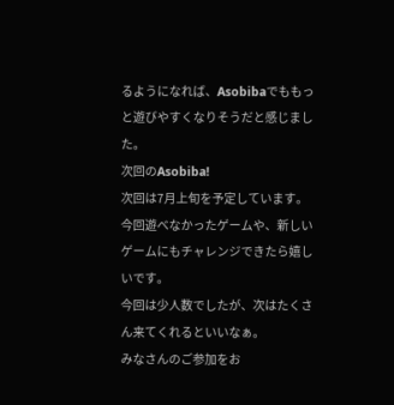るようになれば、Asobibaでももっと遊びやすくなりそうだと感じました。
次回のAsobiba!
次回は7月上旬を予定しています。
今回遊べなかったゲームや、新しいゲームにもチャレンジできたら嬉しいです。
今回は少人数でしたが、次はたくさん来てくれるといいなぁ。
みなさんのご参加をお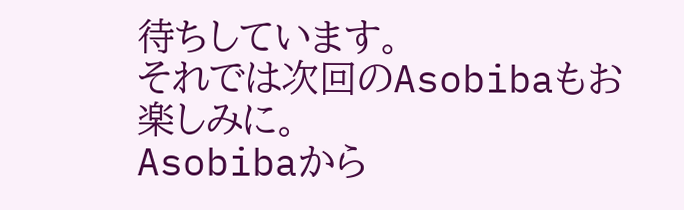待ちしています。
それでは次回のAsobibaもお楽しみに。
Asobibaから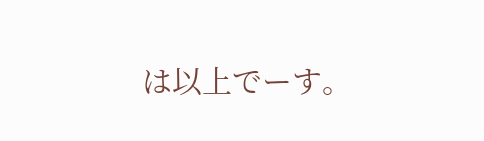は以上でーす。